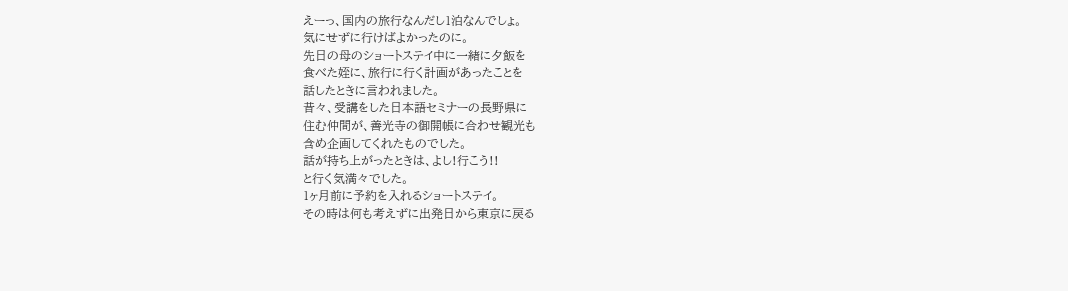えーっ、国内の旅行なんだし1泊なんでしょ。
気にせずに行けばよかったのに。
先日の母のショートステイ中に一緒に夕飯を
食べた姪に、旅行に行く計画があったことを
話したときに言われました。
昔々、受講をした日本語セミナーの長野県に
住む仲間が、善光寺の御開帳に合わせ観光も
含め企画してくれたものでした。
話が持ち上がったときは、よし!行こう!!
と行く気満々でした。
1ヶ月前に予約を入れるショートステイ。
その時は何も考えずに出発日から東京に戻る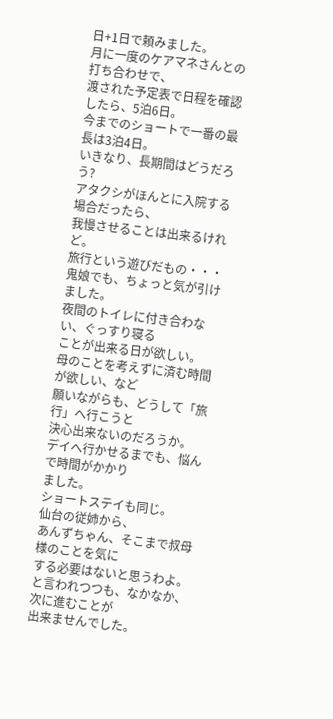日+1日で頼みました。
月に一度のケアマネさんとの打ち合わせで、
渡された予定表で日程を確認したら、5泊6日。
今までのショートで一番の最長は3泊4日。
いきなり、長期間はどうだろう?
アタクシがほんとに入院する場合だったら、
我慢させることは出来るけれど。
旅行という遊びだもの・・・
鬼娘でも、ちょっと気が引けました。
夜間のトイレに付き合わない、ぐっすり寝る
ことが出来る日が欲しい。
母のことを考えずに済む時間が欲しい、など
願いながらも、どうして「旅行」へ行こうと
決心出来ないのだろうか。
デイへ行かせるまでも、悩んで時間がかかり
ました。
ショートステイも同じ。
仙台の従姉から、
あんずちゃん、そこまで叔母様のことを気に
する必要はないと思うわよ。
と言われつつも、なかなか、次に進むことが
出来ませんでした。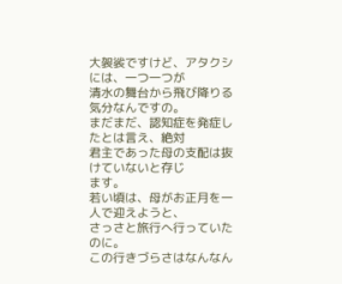大袈裟ですけど、アタクシには、一つ一つが
清水の舞台から飛び降りる気分なんですの。
まだまだ、認知症を発症したとは言え、絶対
君主であった母の支配は抜けていないと存じ
ます。
若い頃は、母がお正月を一人で迎えようと、
さっさと旅行へ行っていたのに。
この行きづらさはなんなん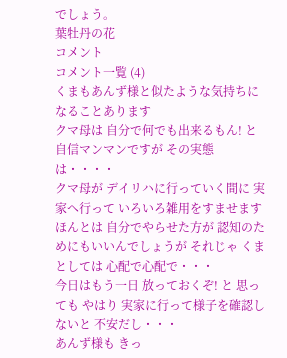でしょう。
葉牡丹の花
コメント
コメント一覧 (4)
くまもあんず様と似たような気持ちになることあります
クマ母は 自分で何でも出来るもん! と 自信マンマンですが その実態は・・・・
クマ母が デイリハに行っていく間に 実家へ行って いろいろ雑用をすませます
ほんとは 自分でやらせた方が 認知のためにもいいんでしょうが それじゃ くまとしては 心配で心配で・・・
今日はもう一日 放っておくぞ! と 思っても やはり 実家に行って様子を確認しないと 不安だし・・・
あんず様も きっ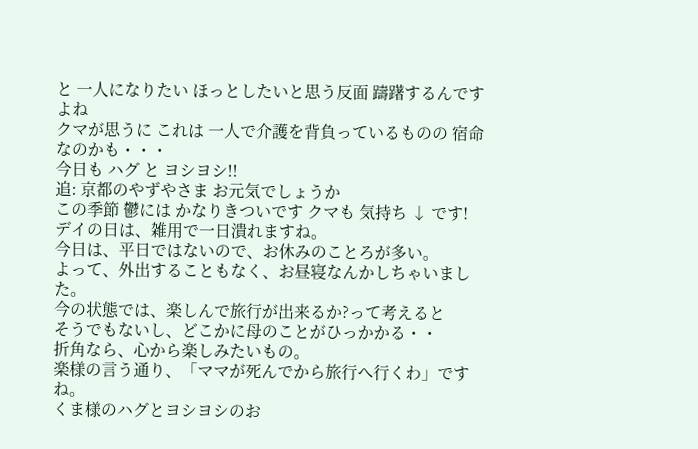と 一人になりたい ほっとしたいと思う反面 躊躇するんですよね
クマが思うに これは 一人で介護を背負っているものの 宿命なのかも・・・
今日も ハグ と ヨシヨシ!!
追: 京都のやずやさま お元気でしょうか
この季節 鬱には かなりきついです クマも 気持ち ↓ です!
デイの日は、雑用で一日潰れますね。
今日は、平日ではないので、お休みのことろが多い。
よって、外出することもなく、お昼寝なんかしちゃいました。
今の状態では、楽しんで旅行が出来るか?って考えると
そうでもないし、どこかに母のことがひっかかる・・
折角なら、心から楽しみたいもの。
楽様の言う通り、「ママが死んでから旅行へ行くわ」ですね。
くま様のハグとヨシヨシのお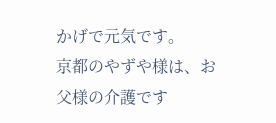かげで元気です。
京都のやずや様は、お父様の介護です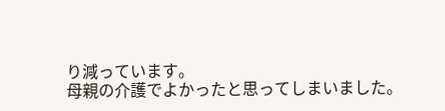り減っています。
母親の介護でよかったと思ってしまいました。